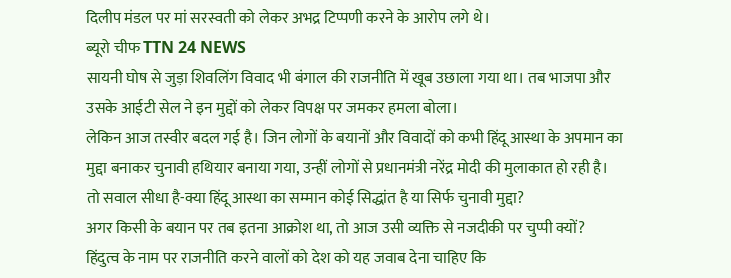दिलीप मंडल पर मां सरस्वती को लेकर अभद्र टिप्पणी करने के आरोप लगे थे।
ब्यूरो चीफ TTN 24 NEWS
सायनी घोष से जुड़ा शिवलिंग विवाद भी बंगाल की राजनीति में खूब उछाला गया था। तब भाजपा और उसके आईटी सेल ने इन मुद्दों को लेकर विपक्ष पर जमकर हमला बोला।
लेकिन आज तस्वीर बदल गई है। जिन लोगों के बयानों और विवादों को कभी हिंदू आस्था के अपमान का मुद्दा बनाकर चुनावी हथियार बनाया गया, उन्हीं लोगों से प्रधानमंत्री नरेंद्र मोदी की मुलाकात हो रही है।
तो सवाल सीधा है-क्या हिंदू आस्था का सम्मान कोई सिद्धांत है या सिर्फ चुनावी मुद्दा?
अगर किसी के बयान पर तब इतना आक्रोश था, तो आज उसी व्यक्ति से नजदीकी पर चुप्पी क्यों?
हिंदुत्व के नाम पर राजनीति करने वालों को देश को यह जवाब देना चाहिए कि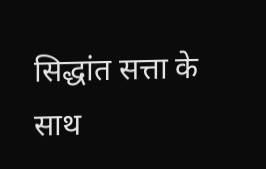सिद्धांत सत्ता के साथ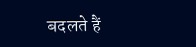बदलते हैं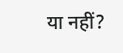या नहीं?